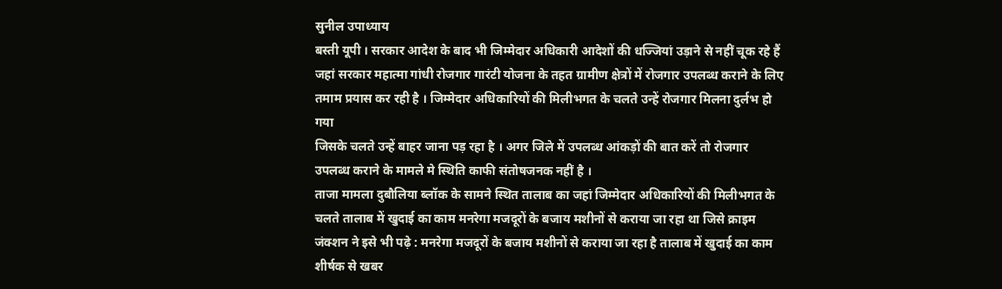सुनील उपाध्याय
बस्ती यूपी । सरकार आदेश के बाद भी जिम्मेदार अधिकारी आदेशों की धज्जियां उड़ाने से नहीं चूक रहे हैं जहां सरकार महात्मा गांधी रोजगार गारंटी योजना के तहत ग्रामीण क्षेत्रों में रोजगार उपलब्ध कराने के लिए तमाम प्रयास कर रही है । जिम्मेदार अधिकारियों की मिलीभगत के चलते उन्हें रोजगार मिलना दुर्लभ हो गया
जिसके चलते उन्हें बाहर जाना पड़ रहा है । अगर जिले में उपलब्ध आंकड़ों की बात करें तो रोजगार उपलब्ध कराने के मामले मे स्थिति काफी संतोषजनक नहीं है ।
ताजा मामला दुबौलिया ब्लॉक के सामने स्थित तालाब का जहां जिम्मेदार अधिकारियों की मिलीभगत के चलते तालाब में खुदाई का काम मनरेगा मजदूरों के बजाय मशीनों से कराया जा रहा था जिसे क्राइम जंक्शन ने इसे भी पढ़े : मनरेगा मजदूरों के बजाय मशीनों से कराया जा रहा है तालाब में खुदाई का काम शीर्षक से खबर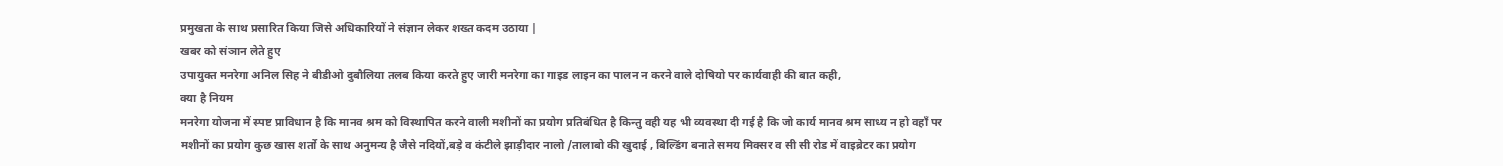प्रमुखता के साथ प्रसारित किया जिसे अधिकारियों ने संज्ञान लेकर शख्त कदम उठाया |
खबर को संञान लेते हुए
उपायुक्त मनरेगा अनिल सिह ने बीडीओ दुबौलिया तलब किया करते हुए जारी मनरेगा का गाइड लाइन का पालन न करने वाले दोषियो पर कार्यवाही की बात कही,
क्या है नियम
मनरेगा योजना में स्पष्ट प्राविधान है कि मानव श्रम को विस्थापित करने वाली मशीनों का प्रयोग प्रतिबंधित है किन्तु वही यह भी व्यवस्था दी गई है कि जो कार्य मानव श्रम साध्य न हो वहाँ पर मशीनों का प्रयोग कुछ खास शर्तो के साथ अनुमन्य है जैसे नदियों,बड़े व कंटीले झाड़ीदार नालो /तालाबो की खुदाई , बिल्डिंग बनाते समय मिक्सर व सी सी रोड में वाइब्रेटर का प्रयोग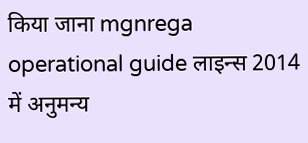किया जाना mgnrega operational guide लाइन्स 2014 में अनुमन्य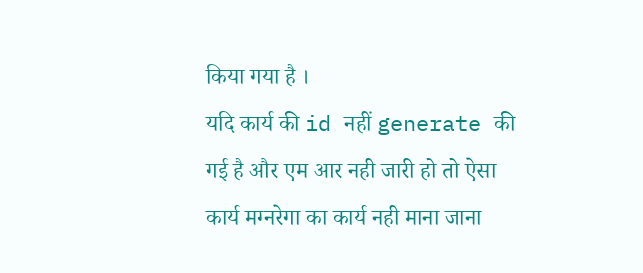किया गया है ।
यदि कार्य की id नहीं generate की गई है और एम आर नही जारी हो तो ऐसा कार्य मग्नरेगा का कार्य नही माना जाना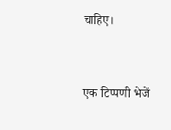चाहिए।


एक टिप्पणी भेजें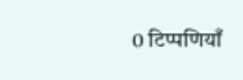0 टिप्पणियाँ